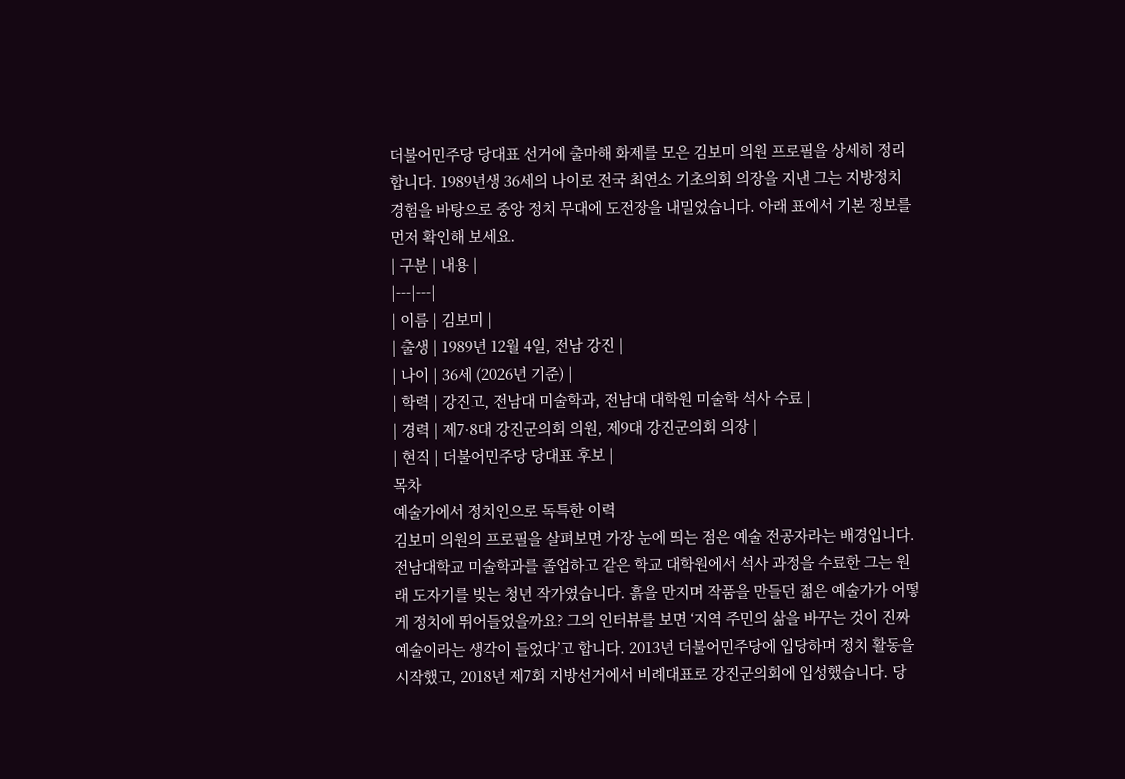더불어민주당 당대표 선거에 출마해 화제를 모은 김보미 의원 프로필을 상세히 정리합니다. 1989년생 36세의 나이로 전국 최연소 기초의회 의장을 지낸 그는 지방정치 경험을 바탕으로 중앙 정치 무대에 도전장을 내밀었습니다. 아래 표에서 기본 정보를 먼저 확인해 보세요.
| 구분 | 내용 |
|---|---|
| 이름 | 김보미 |
| 출생 | 1989년 12월 4일, 전남 강진 |
| 나이 | 36세 (2026년 기준) |
| 학력 | 강진고, 전남대 미술학과, 전남대 대학원 미술학 석사 수료 |
| 경력 | 제7·8대 강진군의회 의원, 제9대 강진군의회 의장 |
| 현직 | 더불어민주당 당대표 후보 |
목차
예술가에서 정치인으로 독특한 이력
김보미 의원의 프로필을 살펴보면 가장 눈에 띄는 점은 예술 전공자라는 배경입니다. 전남대학교 미술학과를 졸업하고 같은 학교 대학원에서 석사 과정을 수료한 그는 원래 도자기를 빚는 청년 작가였습니다. 흙을 만지며 작품을 만들던 젊은 예술가가 어떻게 정치에 뛰어들었을까요? 그의 인터뷰를 보면 ‘지역 주민의 삶을 바꾸는 것이 진짜 예술이라는 생각이 들었다’고 합니다. 2013년 더불어민주당에 입당하며 정치 활동을 시작했고, 2018년 제7회 지방선거에서 비례대표로 강진군의회에 입성했습니다. 당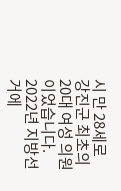시 만 28세로 강진군 최초의 20대 여성 의원이었습니다.
2022년 지방선거에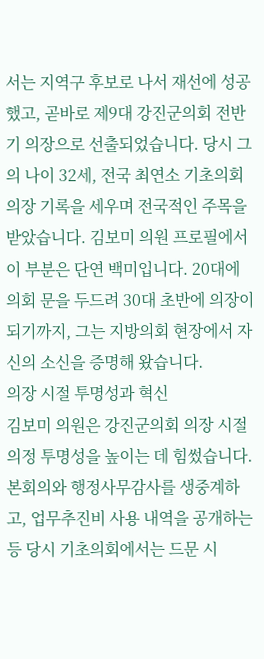서는 지역구 후보로 나서 재선에 성공했고, 곧바로 제9대 강진군의회 전반기 의장으로 선출되었습니다. 당시 그의 나이 32세, 전국 최연소 기초의회 의장 기록을 세우며 전국적인 주목을 받았습니다. 김보미 의원 프로필에서 이 부분은 단연 백미입니다. 20대에 의회 문을 두드려 30대 초반에 의장이 되기까지, 그는 지방의회 현장에서 자신의 소신을 증명해 왔습니다.
의장 시절 투명성과 혁신
김보미 의원은 강진군의회 의장 시절 의정 투명성을 높이는 데 힘썼습니다. 본회의와 행정사무감사를 생중계하고, 업무추진비 사용 내역을 공개하는 등 당시 기초의회에서는 드문 시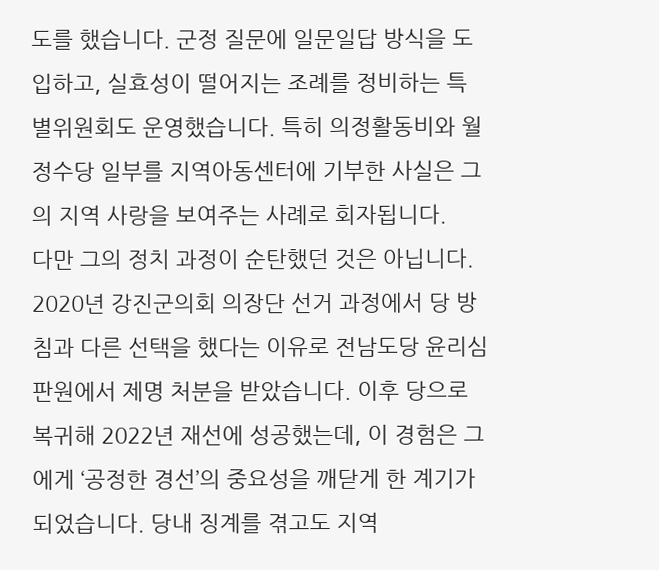도를 했습니다. 군정 질문에 일문일답 방식을 도입하고, 실효성이 떨어지는 조례를 정비하는 특별위원회도 운영했습니다. 특히 의정활동비와 월정수당 일부를 지역아동센터에 기부한 사실은 그의 지역 사랑을 보여주는 사례로 회자됩니다.
다만 그의 정치 과정이 순탄했던 것은 아닙니다. 2020년 강진군의회 의장단 선거 과정에서 당 방침과 다른 선택을 했다는 이유로 전남도당 윤리심판원에서 제명 처분을 받았습니다. 이후 당으로 복귀해 2022년 재선에 성공했는데, 이 경험은 그에게 ‘공정한 경선’의 중요성을 깨닫게 한 계기가 되었습니다. 당내 징계를 겪고도 지역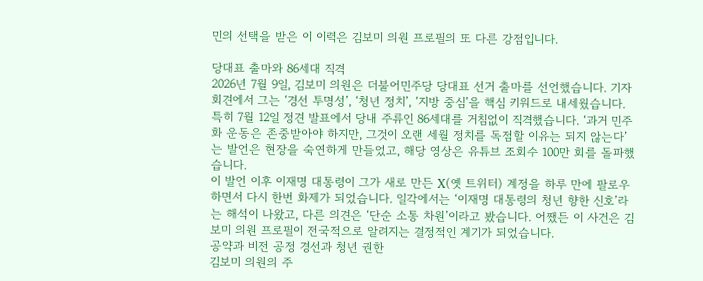민의 선택을 받은 이 이력은 김보미 의원 프로필의 또 다른 강점입니다.

당대표 출마와 86세대 직격
2026년 7월 9일, 김보미 의원은 더불어민주당 당대표 선거 출마를 선언했습니다. 기자회견에서 그는 ‘경선 투명성’, ‘청년 정치’, ‘지방 중심’을 핵심 키워드로 내세웠습니다. 특히 7월 12일 정견 발표에서 당내 주류인 86세대를 거침없이 직격했습니다. ‘과거 민주화 운동은 존중받아야 하지만, 그것이 오랜 세월 정치를 독점할 이유는 되지 않는다’는 발언은 현장을 숙연하게 만들었고, 해당 영상은 유튜브 조회수 100만 회를 돌파했습니다.
이 발언 이후 이재명 대통령이 그가 새로 만든 X(옛 트위터) 계정을 하루 만에 팔로우하면서 다시 한번 화제가 되었습니다. 일각에서는 ‘이재명 대통령의 청년 향한 신호’라는 해석이 나왔고, 다른 의견은 ‘단순 소통 차원’이라고 봤습니다. 어쨌든 이 사건은 김보미 의원 프로필이 전국적으로 알려지는 결정적인 계기가 되었습니다.
공약과 비전 공정 경선과 청년 권한
김보미 의원의 주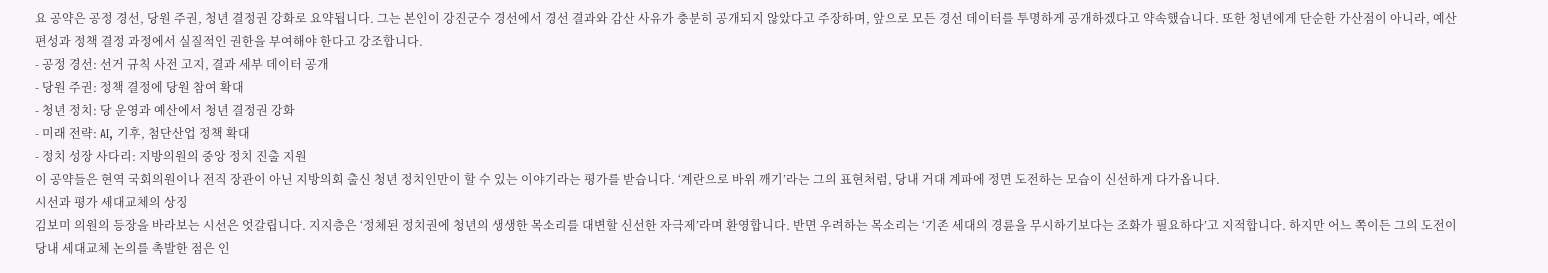요 공약은 공정 경선, 당원 주권, 청년 결정권 강화로 요약됩니다. 그는 본인이 강진군수 경선에서 경선 결과와 감산 사유가 충분히 공개되지 않았다고 주장하며, 앞으로 모든 경선 데이터를 투명하게 공개하겠다고 약속했습니다. 또한 청년에게 단순한 가산점이 아니라, 예산 편성과 정책 결정 과정에서 실질적인 권한을 부여해야 한다고 강조합니다.
- 공정 경선: 선거 규칙 사전 고지, 결과 세부 데이터 공개
- 당원 주권: 정책 결정에 당원 참여 확대
- 청년 정치: 당 운영과 예산에서 청년 결정권 강화
- 미래 전략: AI, 기후, 첨단산업 정책 확대
- 정치 성장 사다리: 지방의원의 중앙 정치 진출 지원
이 공약들은 현역 국회의원이나 전직 장관이 아닌 지방의회 출신 청년 정치인만이 할 수 있는 이야기라는 평가를 받습니다. ‘계란으로 바위 깨기’라는 그의 표현처럼, 당내 거대 계파에 정면 도전하는 모습이 신선하게 다가옵니다.
시선과 평가 세대교체의 상징
김보미 의원의 등장을 바라보는 시선은 엇갈립니다. 지지층은 ‘정체된 정치권에 청년의 생생한 목소리를 대변할 신선한 자극제’라며 환영합니다. 반면 우려하는 목소리는 ‘기존 세대의 경륜을 무시하기보다는 조화가 필요하다’고 지적합니다. 하지만 어느 쪽이든 그의 도전이 당내 세대교체 논의를 촉발한 점은 인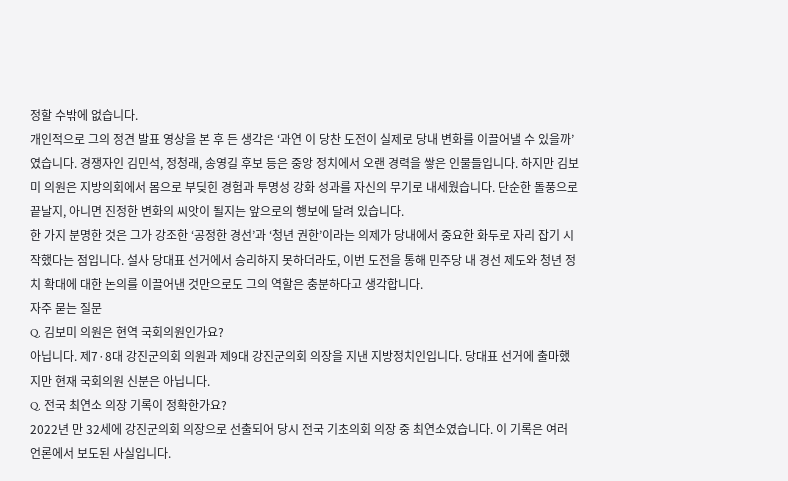정할 수밖에 없습니다.
개인적으로 그의 정견 발표 영상을 본 후 든 생각은 ‘과연 이 당찬 도전이 실제로 당내 변화를 이끌어낼 수 있을까’였습니다. 경쟁자인 김민석, 정청래, 송영길 후보 등은 중앙 정치에서 오랜 경력을 쌓은 인물들입니다. 하지만 김보미 의원은 지방의회에서 몸으로 부딪힌 경험과 투명성 강화 성과를 자신의 무기로 내세웠습니다. 단순한 돌풍으로 끝날지, 아니면 진정한 변화의 씨앗이 될지는 앞으로의 행보에 달려 있습니다.
한 가지 분명한 것은 그가 강조한 ‘공정한 경선’과 ‘청년 권한’이라는 의제가 당내에서 중요한 화두로 자리 잡기 시작했다는 점입니다. 설사 당대표 선거에서 승리하지 못하더라도, 이번 도전을 통해 민주당 내 경선 제도와 청년 정치 확대에 대한 논의를 이끌어낸 것만으로도 그의 역할은 충분하다고 생각합니다.
자주 묻는 질문
Q. 김보미 의원은 현역 국회의원인가요?
아닙니다. 제7·8대 강진군의회 의원과 제9대 강진군의회 의장을 지낸 지방정치인입니다. 당대표 선거에 출마했지만 현재 국회의원 신분은 아닙니다.
Q. 전국 최연소 의장 기록이 정확한가요?
2022년 만 32세에 강진군의회 의장으로 선출되어 당시 전국 기초의회 의장 중 최연소였습니다. 이 기록은 여러 언론에서 보도된 사실입니다.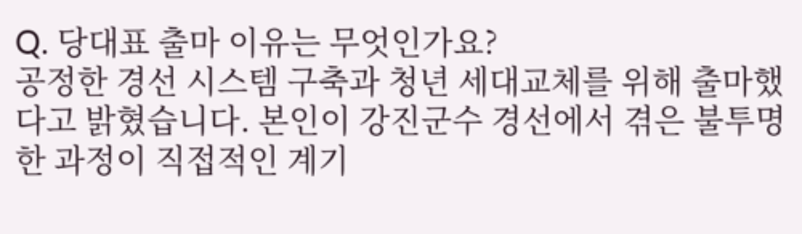Q. 당대표 출마 이유는 무엇인가요?
공정한 경선 시스템 구축과 청년 세대교체를 위해 출마했다고 밝혔습니다. 본인이 강진군수 경선에서 겪은 불투명한 과정이 직접적인 계기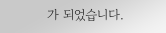가 되었습니다.